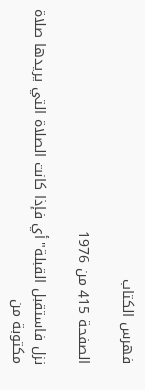فهرس الكتاب

الصفحة 415 من 1976

نزل فاستقبل القبلة"أي فإذا كانت الصلاة التي يريدها صلاة مكتوبة من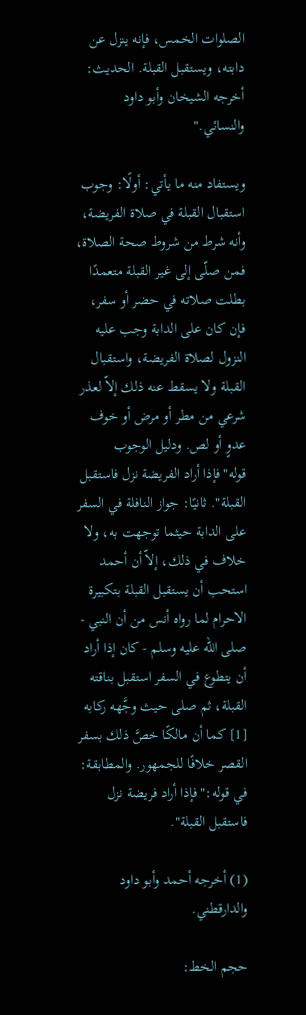الصلوات الخمس، فإنه ينزل عن دابته، ويستقبل القبلة. الحديث: أخرجه الشيخان وأبو داود والنسائي."

ويستفاد منه ما يأتي: أولًا: وجوب استقبال القبلة في صلاة الفريضة، وأنه شرط من شروط صحة الصلاة، فمن صلّى إلى غير القبلة متعمدًا بطلت صلاته في حضر أو سفر، فإن كان على الدابة وجب عليه النزول لصلاة الفريضة، واستقبال القبلة ولا يسقط عنه ذلك إلاّ لعذر شرعي من مطر أو مرض أو خوف عدوٍ أو لص. ودليل الوجوب قوله"فإذا أراد الفريضة نزل فاستقبل القبلة". ثانيًا: جواز النافلة في السفر على الدابة حيثما توجهت به، ولا خلاف في ذلك، إلاّ أن أحمد استحب أن يستقبل القبلة بتكبيرة الاحرام لما رواه أنس من أن النبي - صلى الله عليه وسلم - كان إذا أراد أن يتطوع في السفر استقبل بناقته القبلة، ثم صلى حيث وجَّهه ركابه [1] كما أن مالكًا خصَّ ذلك بسفر القصر خلافًا للجمهور. والمطابقة: في قوله:"فإذا أراد فريضة نزل فاستقبل القبلة".

(1) أخرجه أحمد وأبو داود والدارقطني.

حجم الخط: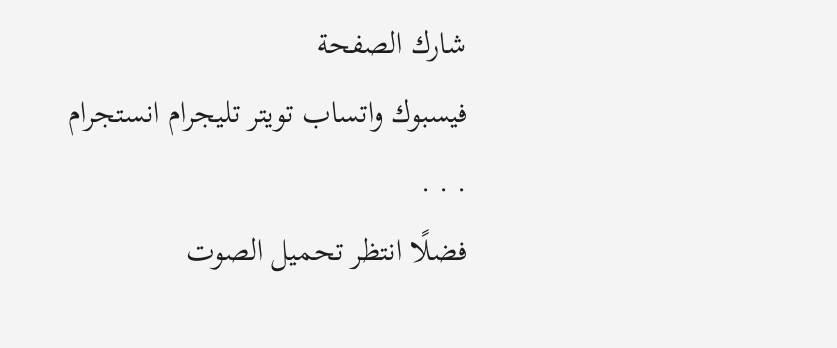شارك الصفحة
فيسبوك واتساب تويتر تليجرام انستجرام
. . .
فضلًا انتظر تحميل الصوت